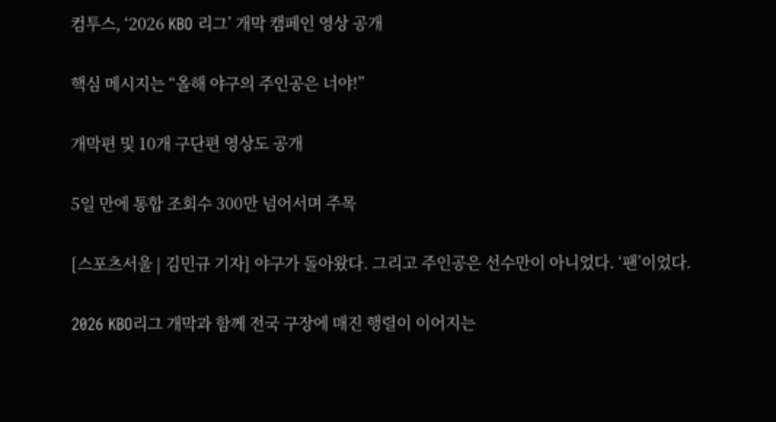컴투스, ‘2026 KBO 리그’ 개막 캠페인 영상 공개

핵심 메시지는 “올해 야구의 주인공은 너야!”

개막편 및 10개 구단편 영상도 공개

5일 만에 통합 조회수 300만 넘어서며 주목

[스포츠서울 | 김민규 기자] 야구가 돌아왔다. 그리고 주인공은 선수만이 아니었다. ‘팬’이었다.

2026 KBO리그 개막과 함께 전국 구장에 매진 행렬이 이어지는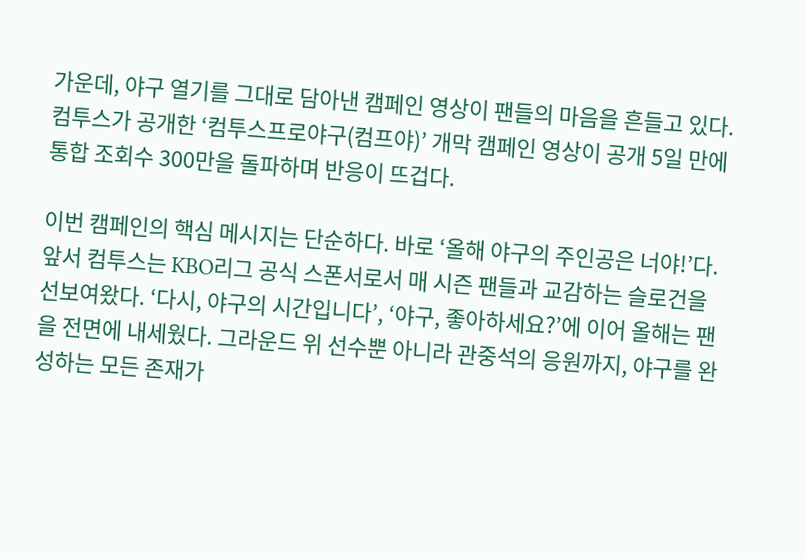가운데, 야구 열기를 그대로 담아낸 캠페인 영상이 팬들의 마음을 흔들고 있다. 컴투스가 공개한 ‘컴투스프로야구(컴프야)’ 개막 캠페인 영상이 공개 5일 만에 통합 조회수 300만을 돌파하며 반응이 뜨겁다.

이번 캠페인의 핵심 메시지는 단순하다. 바로 ‘올해 야구의 주인공은 너야!’다. 앞서 컴투스는 KBO리그 공식 스폰서로서 매 시즌 팬들과 교감하는 슬로건을 선보여왔다. ‘다시, 야구의 시간입니다’, ‘야구, 좋아하세요?’에 이어 올해는 팬을 전면에 내세웠다. 그라운드 위 선수뿐 아니라 관중석의 응원까지, 야구를 완성하는 모든 존재가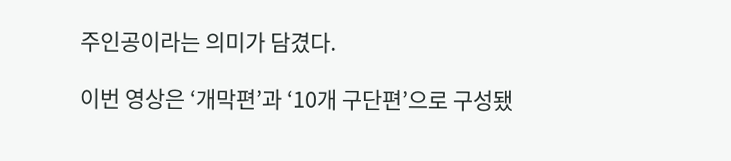주인공이라는 의미가 담겼다.

이번 영상은 ‘개막편’과 ‘10개 구단편’으로 구성됐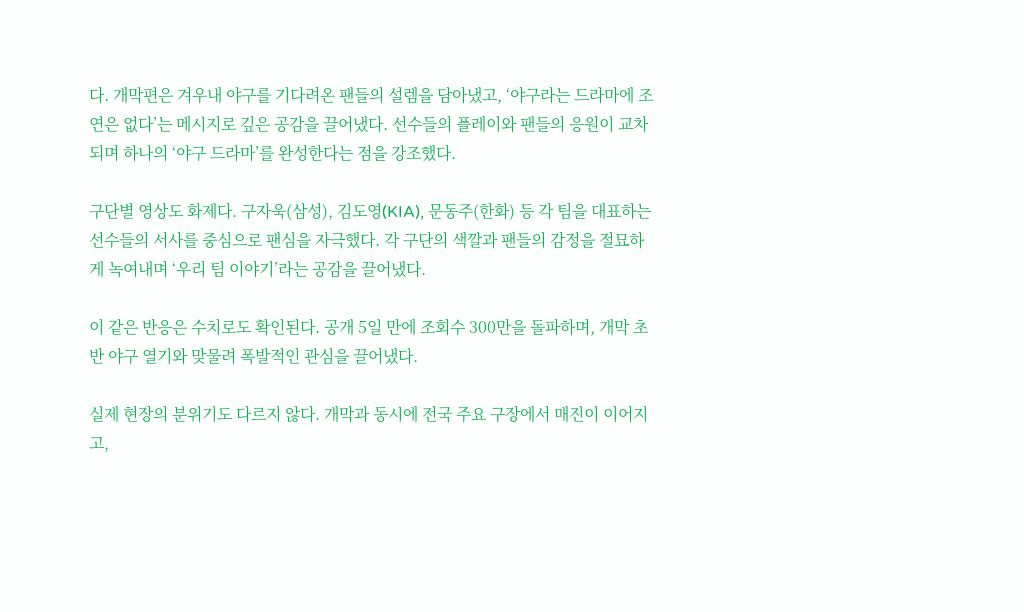다. 개막편은 겨우내 야구를 기다려온 팬들의 설렘을 담아냈고, ‘야구라는 드라마에 조연은 없다’는 메시지로 깊은 공감을 끌어냈다. 선수들의 플레이와 팬들의 응원이 교차되며 하나의 ‘야구 드라마’를 완성한다는 점을 강조했다.

구단별 영상도 화제다. 구자욱(삼성), 김도영(KIA), 문동주(한화) 등 각 팀을 대표하는 선수들의 서사를 중심으로 팬심을 자극했다. 각 구단의 색깔과 팬들의 감정을 절묘하게 녹여내며 ‘우리 팀 이야기’라는 공감을 끌어냈다.

이 같은 반응은 수치로도 확인된다. 공개 5일 만에 조회수 300만을 돌파하며, 개막 초반 야구 열기와 맞물려 폭발적인 관심을 끌어냈다.

실제 현장의 분위기도 다르지 않다. 개막과 동시에 전국 주요 구장에서 매진이 이어지고,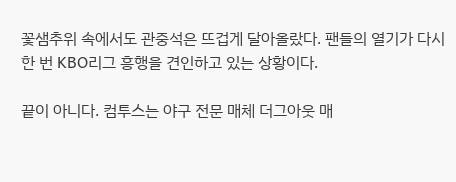꽃샘추위 속에서도 관중석은 뜨겁게 달아올랐다. 팬들의 열기가 다시 한 번 KBO리그 흥행을 견인하고 있는 상황이다.

끝이 아니다. 컴투스는 야구 전문 매체 더그아웃 매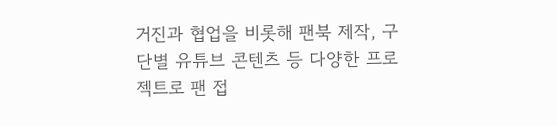거진과 협업을 비롯해 팬북 제작, 구단별 유튜브 콘텐츠 등 다양한 프로젝트로 팬 접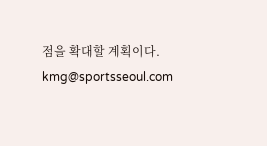점을 확대할 계획이다. kmg@sportsseoul.com